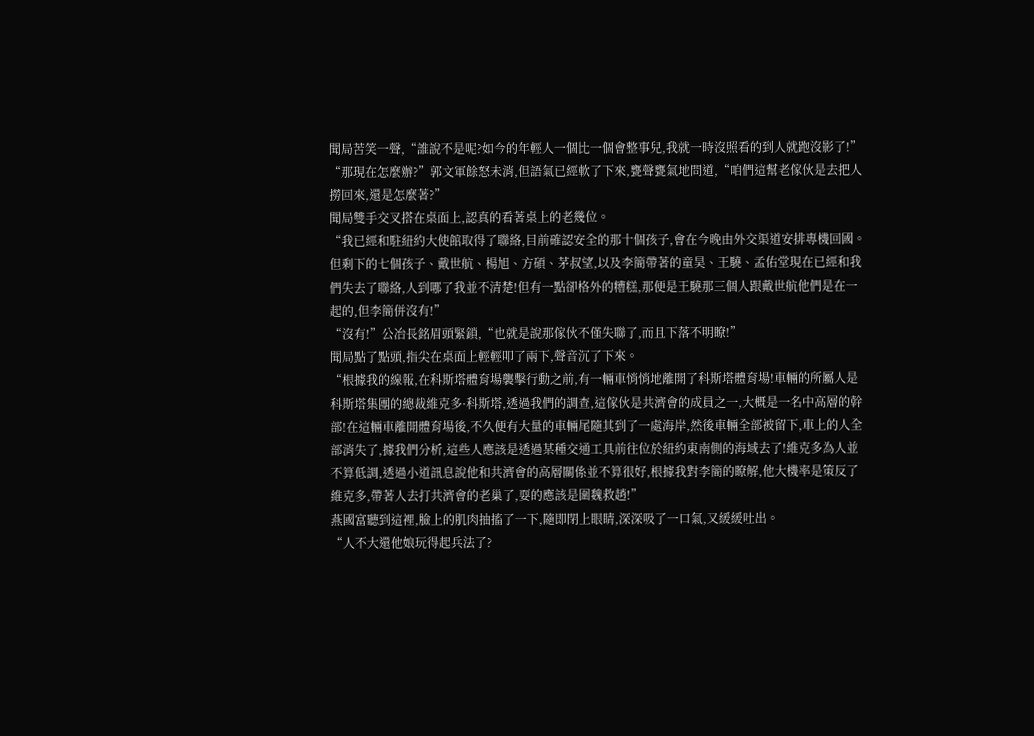聞局苦笑一聲,“誰說不是呢?如今的年輕人一個比一個會整事兒,我就一時沒照看的到人就跑沒影了!”
“那現在怎麼辦?”郭文軍餘怒未消,但語氣已經軟了下來,甕聲甕氣地問道,“咱們這幫老傢伙是去把人撈回來,還是怎麼著?”
聞局雙手交叉搭在桌面上,認真的看著桌上的老幾位。
“我已經和駐紐約大使館取得了聯絡,目前確認安全的那十個孩子,會在今晚由外交渠道安排專機回國。但剩下的七個孩子、戴世航、楊旭、方碩、茅叔望,以及李簡帶著的童昊、王驍、孟佑堂現在已經和我們失去了聯絡,人到哪了我並不清楚!但有一點卻格外的糟糕,那便是王驍那三個人跟戴世航他們是在一起的,但李簡併沒有!”
“沒有!”公冶長銘眉頭緊鎖,“也就是說那傢伙不僅失聯了,而且下落不明瞭!”
聞局點了點頭,指尖在桌面上輕輕叩了兩下,聲音沉了下來。
“根據我的線報,在科斯塔體育場襲擊行動之前,有一輛車悄悄地離開了科斯塔體育場!車輛的所屬人是科斯塔集團的總裁維克多·科斯塔,透過我們的調查,這傢伙是共濟會的成員之一,大概是一名中高層的幹部!在這輛車離開體育場後,不久便有大量的車輛尾隨其到了一處海岸,然後車輛全部被留下,車上的人全部消失了,據我們分析,這些人應該是透過某種交通工具前往位於紐約東南側的海域去了!維克多為人並不算低調,透過小道訊息說他和共濟會的高層關係並不算很好,根據我對李簡的瞭解,他大機率是策反了維克多,帶著人去打共濟會的老巢了,耍的應該是圍魏救趙!”
燕國富聽到這裡,臉上的肌肉抽搐了一下,隨即閉上眼睛,深深吸了一口氣,又緩緩吐出。
“人不大還他娘玩得起兵法了?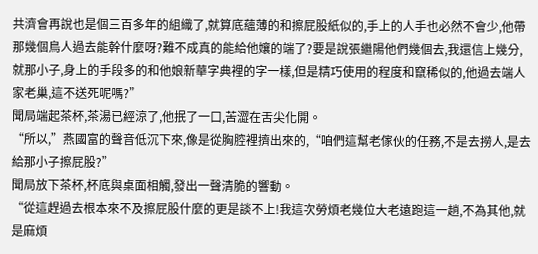共濟會再說也是個三百多年的組織了,就算底蘊薄的和擦屁股紙似的,手上的人手也必然不會少,他帶那幾個鳥人過去能幹什麼呀?難不成真的能給他孃的端了?要是說張繼陽他們幾個去,我還信上幾分,就那小子,身上的手段多的和他娘新華字典裡的字一樣,但是精巧使用的程度和竄稀似的,他過去端人家老巢,這不送死呢嗎?”
聞局端起茶杯,茶湯已經涼了,他抿了一口,苦澀在舌尖化開。
“所以,”燕國富的聲音低沉下來,像是從胸腔裡擠出來的,“咱們這幫老傢伙的任務,不是去撈人,是去給那小子擦屁股?”
聞局放下茶杯,杯底與桌面相觸,發出一聲清脆的響動。
“從這趕過去根本來不及擦屁股什麼的更是談不上!我這次勞煩老幾位大老遠跑這一趟,不為其他,就是麻煩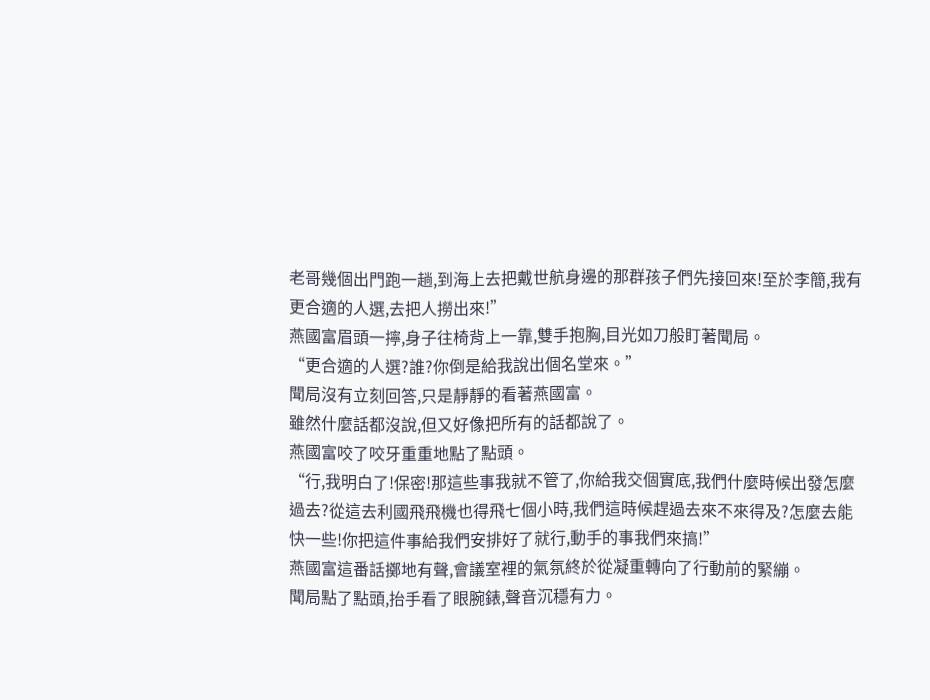老哥幾個出門跑一趟,到海上去把戴世航身邊的那群孩子們先接回來!至於李簡,我有更合適的人選,去把人撈出來!”
燕國富眉頭一擰,身子往椅背上一靠,雙手抱胸,目光如刀般盯著聞局。
“更合適的人選?誰?你倒是給我說出個名堂來。”
聞局沒有立刻回答,只是靜靜的看著燕國富。
雖然什麼話都沒說,但又好像把所有的話都說了。
燕國富咬了咬牙重重地點了點頭。
“行,我明白了!保密!那這些事我就不管了,你給我交個實底,我們什麼時候出發怎麼過去?從這去利國飛飛機也得飛七個小時,我們這時候趕過去來不來得及?怎麼去能快一些!你把這件事給我們安排好了就行,動手的事我們來搞!”
燕國富這番話擲地有聲,會議室裡的氣氛終於從凝重轉向了行動前的緊繃。
聞局點了點頭,抬手看了眼腕錶,聲音沉穩有力。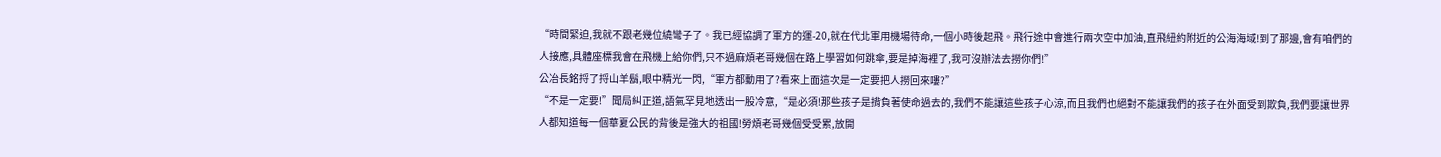“時間緊迫,我就不跟老幾位繞彎子了。我已經協調了軍方的運-20,就在代北軍用機場待命,一個小時後起飛。飛行途中會進行兩次空中加油,直飛紐約附近的公海海域!到了那邊,會有咱們的人接應,具體座標我會在飛機上給你們,只不過麻煩老哥幾個在路上學習如何跳傘,要是掉海裡了,我可沒辦法去撈你們!”
公冶長銘捋了捋山羊鬍,眼中精光一閃,“軍方都動用了?看來上面這次是一定要把人撈回來嘍?”
“不是一定要!”聞局糾正道,語氣罕見地透出一股冷意,“是必須!那些孩子是揹負著使命過去的,我們不能讓這些孩子心涼,而且我們也絕對不能讓我們的孩子在外面受到欺負,我們要讓世界人都知道每一個華夏公民的背後是強大的祖國!勞煩老哥幾個受受累,放開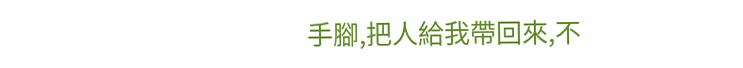手腳,把人給我帶回來,不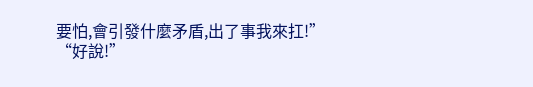要怕,會引發什麼矛盾,出了事我來扛!”
“好說!”